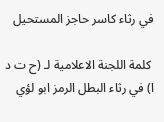في رثاء كاسر حاجز المستحيل

 كلمة اللجنة الاعلامية لـ (ح ت د ا) في رثاء البطل الرمز ابو لؤي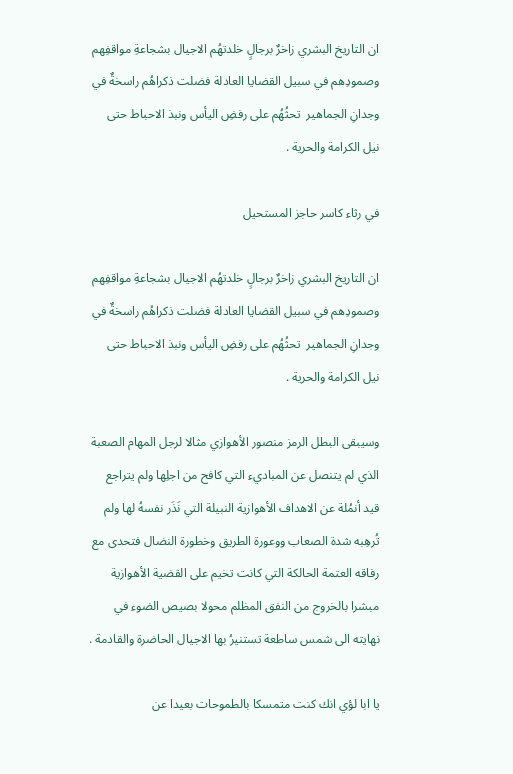ان التاريخ البشري زاخرٌ برجالٍ خلدتهُم الاجيال بشجاعةِ مواقفِهم وصمودِهم في سبيل القضايا العادلة فضلت ذكراهُم راسخةٌ في  وجدانِ الجماهير  تحثُهُم على رفضِ اليأس ونبذ الاحباط حتى نيل الكرامة والحرية .

في رثاء كاسر حاجز المستحيل

ان التاريخ البشري زاخرٌ برجالٍ خلدتهُم الاجيال بشجاعةِ مواقفِهم وصمودِهم في سبيل القضايا العادلة فضلت ذكراهُم راسخةٌ في  وجدانِ الجماهير  تحثُهُم على رفضِ اليأس ونبذ الاحباط حتى نيل الكرامة والحرية .

وسيبقى البطل الرمز منصور الأهوازي مثالا لرجل المهام الصعبة الذي لم يتنصل عن المباديء التي كافح من اجلِها ولم يتراجع قيد أنمُلة عن الاهداف الأهوازية النبيلة التي نَذَر نفسهُ لها ولم تُرهِبه شدة الصعاب ووعورة الطريق وخطورة النضال فتحدى مع رفاقه العتمة الحالكة التي كانت تخيم على القضية الأهوازية  مبشرا بالخروج من النفق المظلم محولا بصيص الضوء في نهايته الى شمس ساطعة تستنيرُ بها الاجيال الحاضرة والقادمة .

يا ابا لؤي انك كنت متمسكا بالطموحات بعيدا عن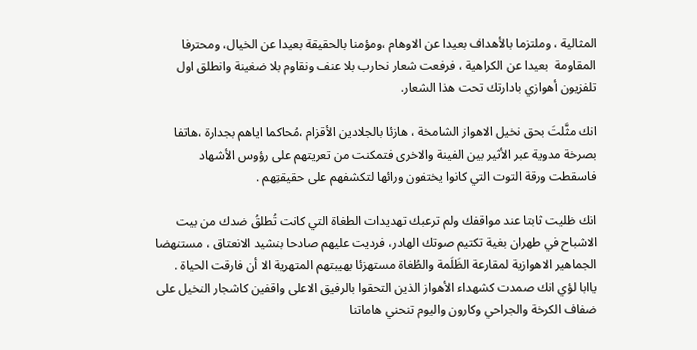المثالية ، وملتزما بالأهداف بعيدا عن الاوهام ،ومؤمنا بالحقيقة بعيدا عن الخيال، ومحترفا المقاومة  بعيدا عن الكراهية ، فرفعت شعار نحارب بلا عنف ونقاوم بلا ضغينة وانطلق اول تلفزيون أهوازي بادارتك تحت هذا الشعار.

انك مثَّلتَ بحق نخيل الاهواز الشامخة ، هازئا بالجلادين الأقزام ،مُحاكما اياهم بجدارة ،هاتفا بصرخة مدوية عبر الأثير بين الفينة والاخرى فتمكنت من تعريتهم على رؤوس الأشهاد فاسقطت ورقة التوت التي كانوا يختفون ورائها لتكشفهم على حقيقتِهم .

انك ظليت ثابتا عند مواقفك ولم ترعبك تهديدات الطغاة التي كانت تُطلقُ ضدك من بيت الاشباح في طهران بغية تكتيم صوتك الهادر، فرديت عليهم صادحا بنشيد الانعتاق ، مستنهضا الجماهير الاهوازية لمقارعة الظَلَمة والطُغاة مستهزئا بهيبتهم المتهرية الا أن فارقت الحياة .
ياابا لؤي انك صمدت كشهداء الأهواز الذين التحقوا بالرفيق الاعلى واقفين كاشجار النخيل على ضفاف الكرخة والجراحي وكارون واليوم تنحني هاماتنا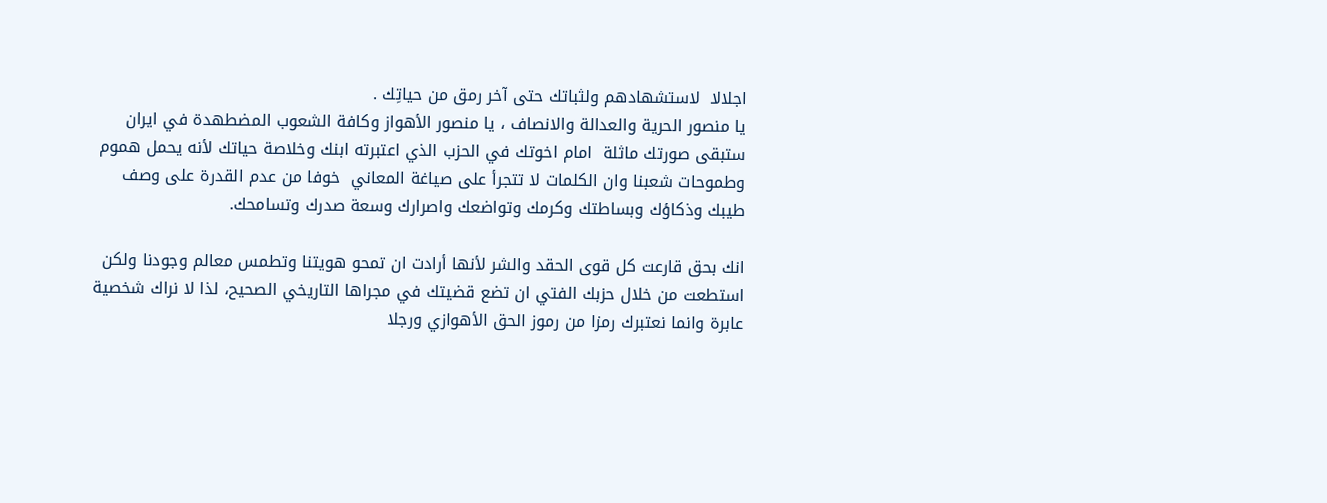اجلالا  لاستشهادهم ولثباتك حتى آخر رمق من حياتِك .
يا منصور الحرية والعدالة والانصاف ، يا منصور الأهواز وكافة الشعوب المضطهدة في ايران ستبقى صورتك ماثلة  امام اخوتك في الحزب الذي اعتبرته ابنك وخلاصة حياتك لأنه يحمل هموم وطموحات شعبنا وان الكلمات لا تتجرأ على صياغة المعاني  خوفا من عدم القدرة على وصف طيبك وذكاؤك وبساطتك وكرمك وتواضعك واصرارك وسعة صدرك وتسامحك.

انك بحق قارعت كل قوى الحقد والشر لأنها أرادت ان تمحو هويتنا وتطمس معالم وجودنا ولكن استطعت من خلال حزبك الفتي ان تضع قضيتك في مجراها التاريخي الصحيح، لذا لا نراك شخصية عابرة وانما نعتبرك رمزا من رموز الحق الأهوازي ورجلا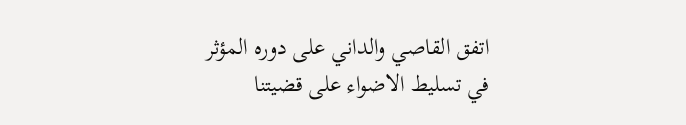اتفق القاصي والداني على دوره المؤثر في تسليط الاضواء على قضيتنا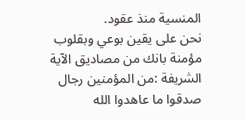المنسية منذ عقود.
نحن على يقين بوعي وبقلوب مؤمنة بانك من مصاديق الآية الشريفة :من المؤمنين رجال صدقوا ما عاهدوا الله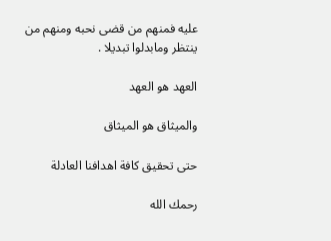عليه فمنهم من قضى نحبه ومنهم من ينتظر ومابدلوا تبديلا .

العهد هو العهد

والميثاق هو الميثاق

حتى تحقيق كافة اهدافنا العادلة

رحمك الله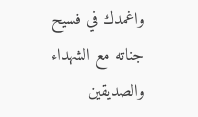واغمدك في فسيح جناته مع الشهداء والصديقين